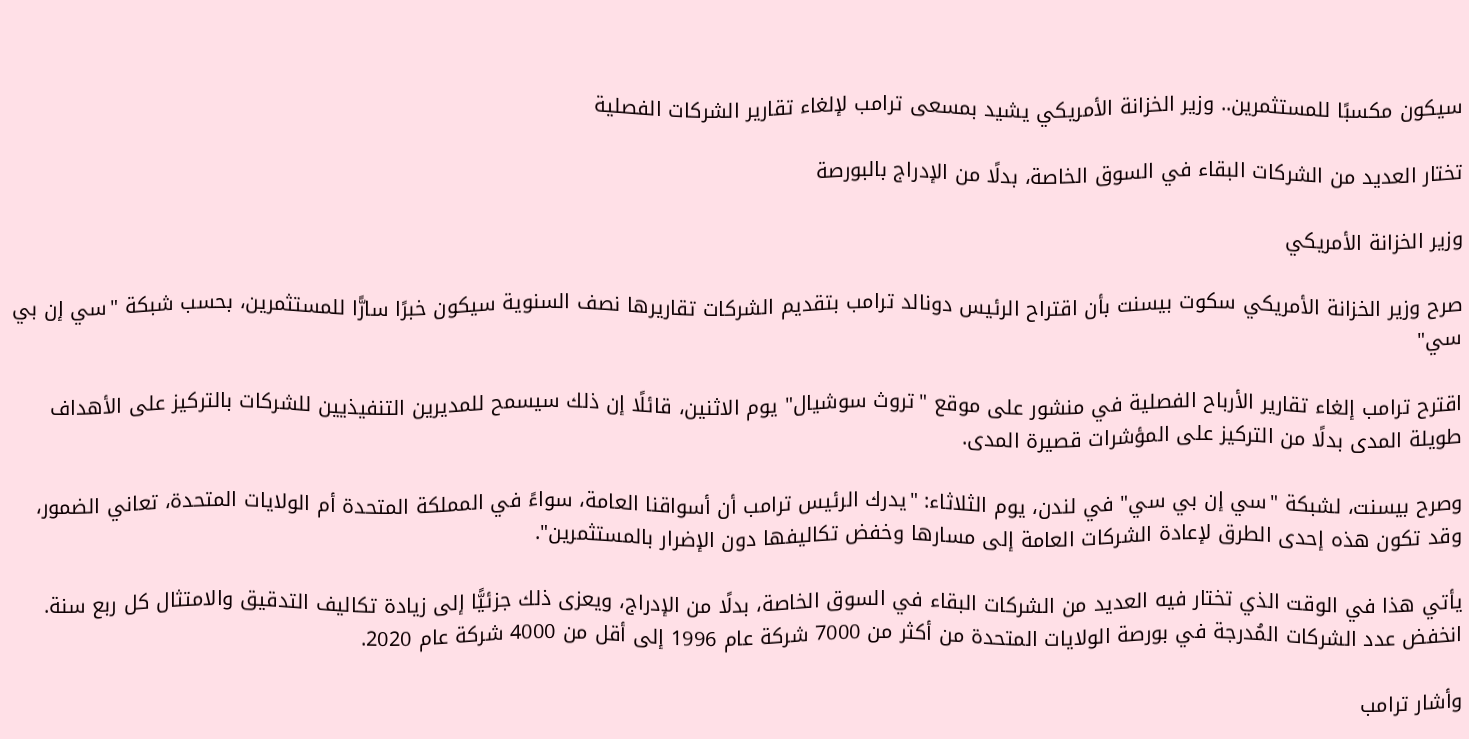سيكون مكسبًا للمستثمرين.. وزير الخزانة الأمريكي يشيد بمسعى ترامب لإلغاء تقارير الشركات الفصلية

تختار العديد من الشركات البقاء في السوق الخاصة، بدلًا من الإدراج بالبورصة

وزير الخزانة الأمريكي

صرح وزير الخزانة الأمريكي سكوت بيسنت بأن اقتراح الرئيس دونالد ترامب بتقديم الشركات تقاريرها نصف السنوية سيكون خبرًا سارًّا للمستثمرين، بحسب شبكة "سي إن بي سي"

اقترح ترامب إلغاء تقارير الأرباح الفصلية في منشور على موقع "تروث سوشيال" يوم الاثنين، قائلًا إن ذلك سيسمح للمديرين التنفيذيين للشركات بالتركيز على الأهداف طويلة المدى بدلًا من التركيز على المؤشرات قصيرة المدى.

وصرح بيسنت، لشبكة "سي إن بي سي" في لندن، يوم الثلاثاء: "يدرك الرئيس ترامب أن أسواقنا العامة، سواءً في المملكة المتحدة أم الولايات المتحدة، تعاني الضمور، وقد تكون هذه إحدى الطرق لإعادة الشركات العامة إلى مسارها وخفض تكاليفها دون الإضرار بالمستثمرين".

يأتي هذا في الوقت الذي تختار فيه العديد من الشركات البقاء في السوق الخاصة، بدلًا من الإدراج، ويعزى ذلك جزئيًّا إلى زيادة تكاليف التدقيق والامتثال كل ربع سنة. انخفض عدد الشركات المُدرجة في بورصة الولايات المتحدة من أكثر من 7000 شركة عام 1996 إلى أقل من 4000 شركة عام 2020.

وأشار ترامب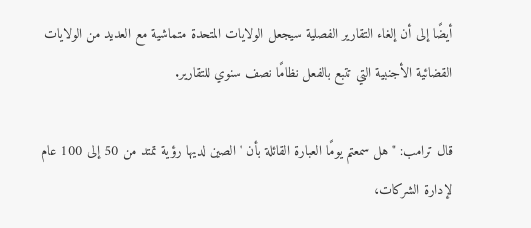أيضًا إلى أن إلغاء التقارير الفصلية سيجعل الولايات المتحدة متماشية مع العديد من الولايات القضائية الأجنبية التي تتبع بالفعل نظامًا نصف سنوي للتقارير.

قال ترامب: "هل سمعتم يومًا العبارة القائلة بأن 'الصين لديها رؤية تمتد من 50 إلى 100 عام لإدارة الشركات،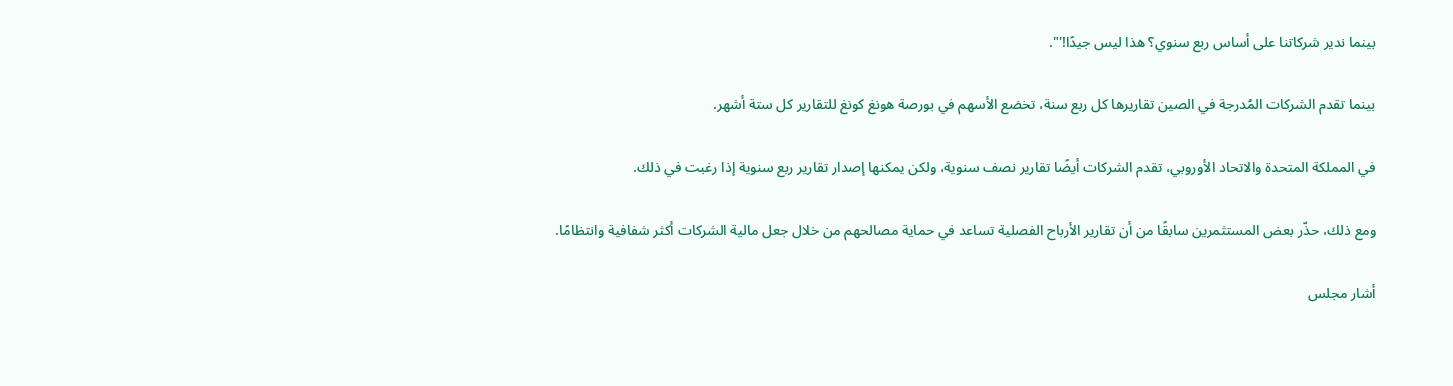بينما ندير شركاتنا على أساس ربع سنوي؟ هذا ليس جيدًا!'".

بينما تقدم الشركات المُدرجة في الصين تقاريرها كل ربع سنة، تخضع الأسهم في بورصة هونغ كونغ للتقارير كل ستة أشهر.

في المملكة المتحدة والاتحاد الأوروبي، تقدم الشركات أيضًا تقارير نصف سنوية، ولكن يمكنها إصدار تقارير ربع سنوية إذا رغبت في ذلك.

ومع ذلك، حذّر بعض المستثمرين سابقًا من أن تقارير الأرباح الفصلية تساعد في حماية مصالحهم من خلال جعل مالية الشركات أكثر شفافية وانتظامًا.

أشار مجلس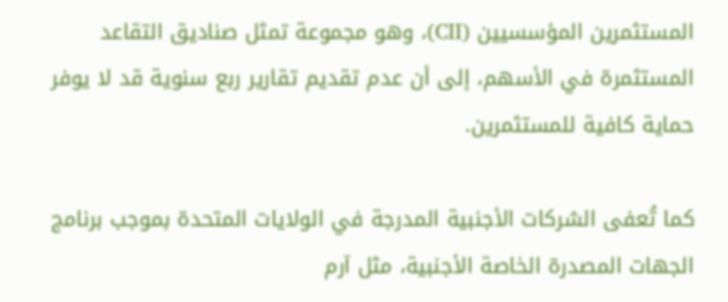المستثمرين المؤسسيين (CII)، وهو مجموعة تمثل صناديق التقاعد المستثمرة في الأسهم، إلى أن عدم تقديم تقارير ربع سنوية قد لا يوفر حماية كافية للمستثمرين.

كما تُعفى الشركات الأجنبية المدرجة في الولايات المتحدة بموجب برنامج الجهات المصدرة الخاصة الأجنبية، مثل آرم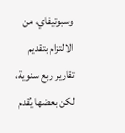وسبوتيفاي، من الالتزام بتقديم تقارير ربع سنوية، لكن بعضها يُقدم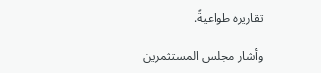تقاريره طواعيةً.

وأشار مجلس المستثمرين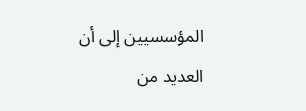المؤسسيين إلى أن العديد من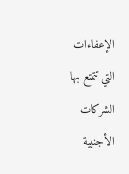الإعفاءات التي تتمتع بها الشركات الأجنبية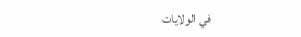في الولايات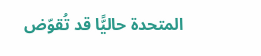المتحدة حاليًّا قد تُقوّض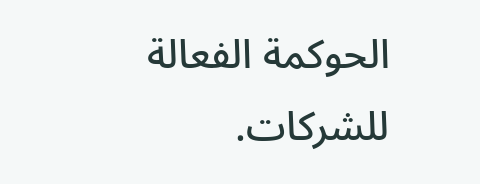الحوكمة الفعالة للشركات.